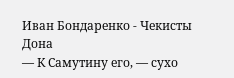Иван Бондаренко - Чекисты Дона
— К Самутину его, — сухо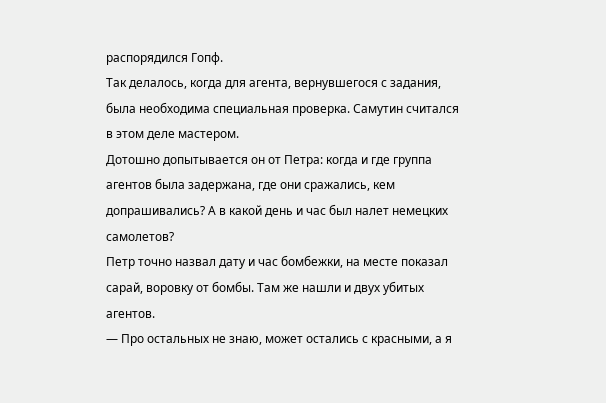распорядился Гопф.
Так делалось, когда для агента, вернувшегося с задания, была необходима специальная проверка. Самутин считался в этом деле мастером.
Дотошно допытывается он от Петра: когда и где группа агентов была задержана, где они сражались, кем допрашивались? А в какой день и час был налет немецких самолетов?
Петр точно назвал дату и час бомбежки, на месте показал сарай, воровку от бомбы. Там же нашли и двух убитых агентов.
— Про остальных не знаю, может остались с красными, а я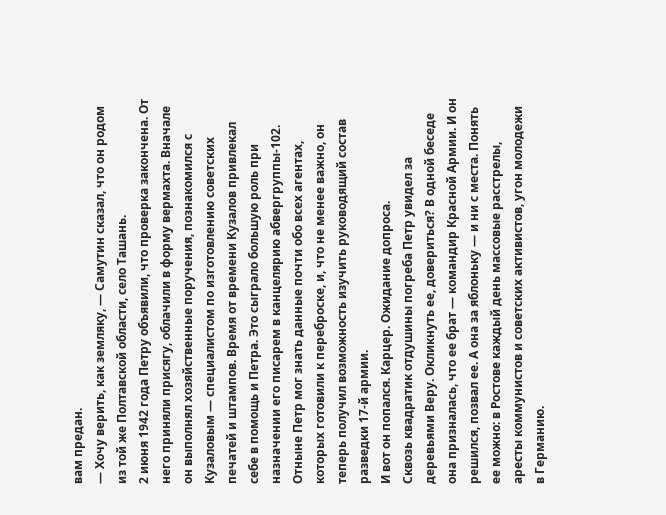вам предан.
— Хочу верить, как земляку, — Самутин сказал, что он родом из той же Полтавской области, село Ташань.
2 июня 1942 года Петру объявили, что проверка закончена. От него приняли присягу, облачили в форму вермахта. Вначале он выполнял хозяйственные поручения, познакомился с Кузаловым — специалистом по изготовлению советских печатей и штампов. Время от времени Кузалов привлекал себе в помощь и Петра. Это сыграло большую роль при назначении его писарем в канцелярию абвергруппы-102. Отныне Петр мог знать данные почти обо всех агентах, которых готовили к переброске, и, что не менее важно, он теперь получил возможность изучить руководящий состав разведки 17-й армии.
И вот он попался. Карцер. Ожидание допроса.
Сквозь квадратик отдушины погреба Петр увидел за деревьями Веру. Окликнуть ее, довериться? В одной беседе она призналась, что ее брат — командир Красной Армии. И он решился, позвал ее. А она за яблоньку — и ни с места. Понять ее можно: в Ростове каждый день массовые расстрелы, аресты коммунистов и советских активистов, угон молодежи в Германию.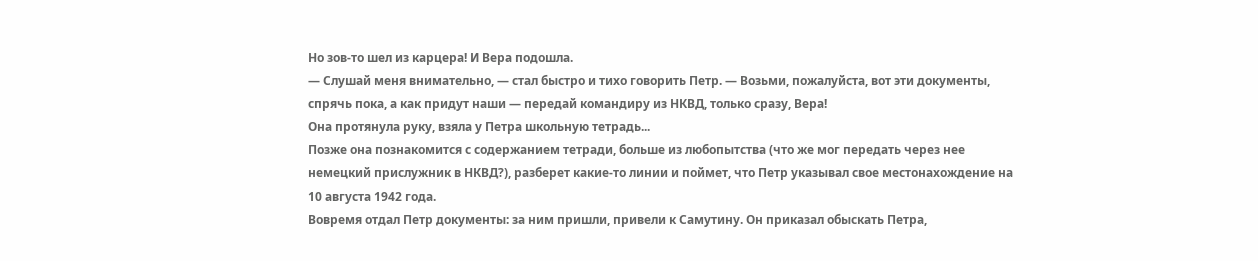Но зов-то шел из карцера! И Вера подошла.
— Слушай меня внимательно, — стал быстро и тихо говорить Петр. — Возьми, пожалуйста, вот эти документы, спрячь пока, а как придут наши — передай командиру из НКВД, только сразу, Вера!
Она протянула руку, взяла у Петра школьную тетрадь...
Позже она познакомится с содержанием тетради, больше из любопытства (что же мог передать через нее немецкий прислужник в НКВД?), разберет какие-то линии и поймет, что Петр указывал свое местонахождение на 10 августа 1942 года.
Вовремя отдал Петр документы: за ним пришли, привели к Самутину. Он приказал обыскать Петра,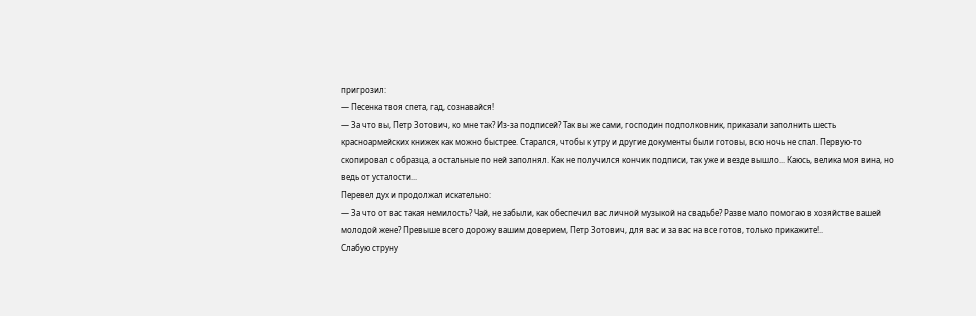пригрозил:
— Песенка твоя спета, гад, сознавайся!
— За что вы, Петр Зотович, ко мне так? Из-за подписей? Так вы же сами, господин подполковник, приказали заполнить шесть красноармейских книжек как можно быстрее. Старался, чтобы к утру и другие документы были готовы, всю ночь не спал. Первую-то скопировал с образца, а остальные по ней заполнял. Как не получился кончик подписи, так уже и везде вышло... Каюсь, велика моя вина, но ведь от усталости...
Перевел дух и продолжал искательно:
— За что от вас такая немилость? Чай, не забыли, как обеспечил вас личной музыкой на свадьбе? Разве мало помогаю в хозяйстве вашей молодой жене? Превыше всего дорожу вашим доверием, Петр Зотович, для вас и за вас на все готов, только прикажите!..
Слабую струну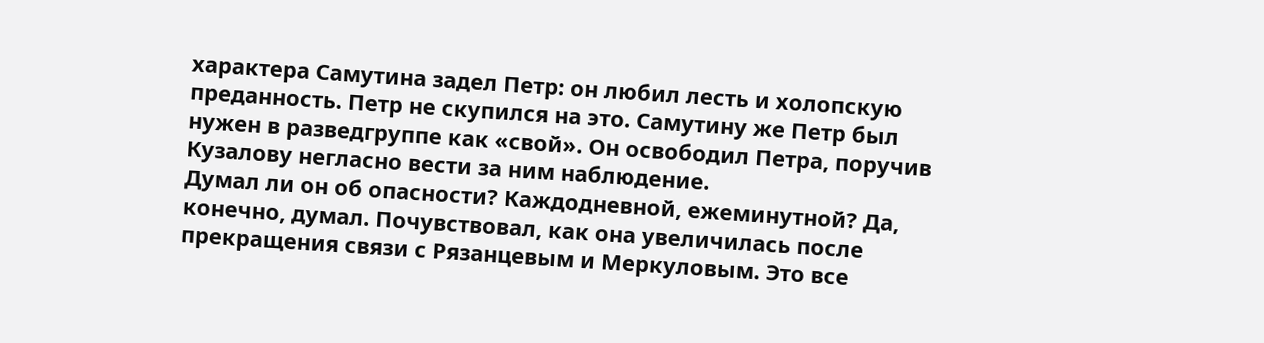характера Самутина задел Петр: он любил лесть и холопскую преданность. Петр не скупился на это. Самутину же Петр был нужен в разведгруппе как «свой». Он освободил Петра, поручив Кузалову негласно вести за ним наблюдение.
Думал ли он об опасности? Каждодневной, ежеминутной? Да, конечно, думал. Почувствовал, как она увеличилась после прекращения связи с Рязанцевым и Меркуловым. Это все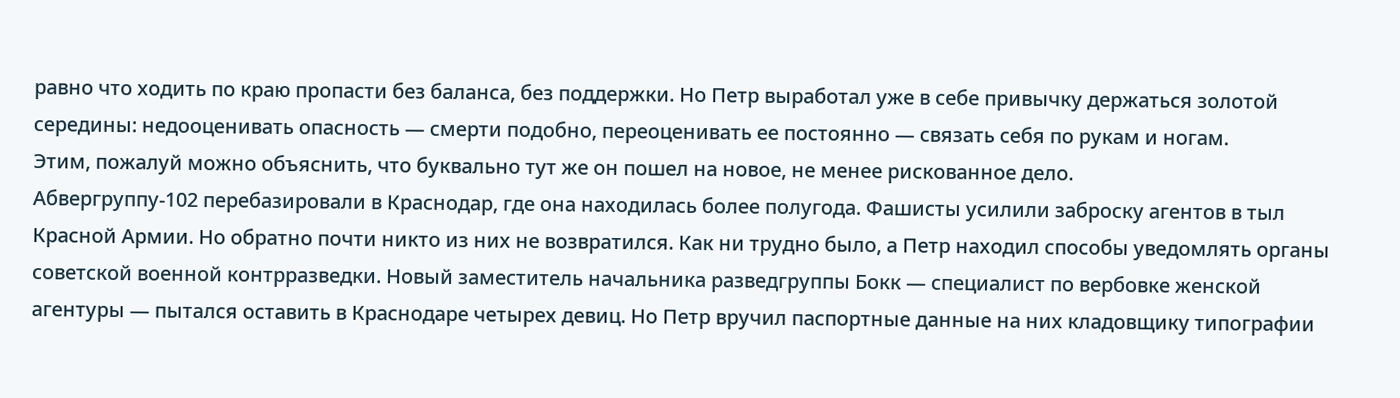равно что ходить по краю пропасти без баланса, без поддержки. Но Петр выработал уже в себе привычку держаться золотой середины: недооценивать опасность — смерти подобно, переоценивать ее постоянно — связать себя по рукам и ногам.
Этим, пожалуй можно объяснить, что буквально тут же он пошел на новое, не менее рискованное дело.
Абвергруппу-102 перебазировали в Краснодар, где она находилась более полугода. Фашисты усилили заброску агентов в тыл Красной Армии. Но обратно почти никто из них не возвратился. Как ни трудно было, а Петр находил способы уведомлять органы советской военной контрразведки. Новый заместитель начальника разведгруппы Бокк — специалист по вербовке женской агентуры — пытался оставить в Краснодаре четырех девиц. Но Петр вручил паспортные данные на них кладовщику типографии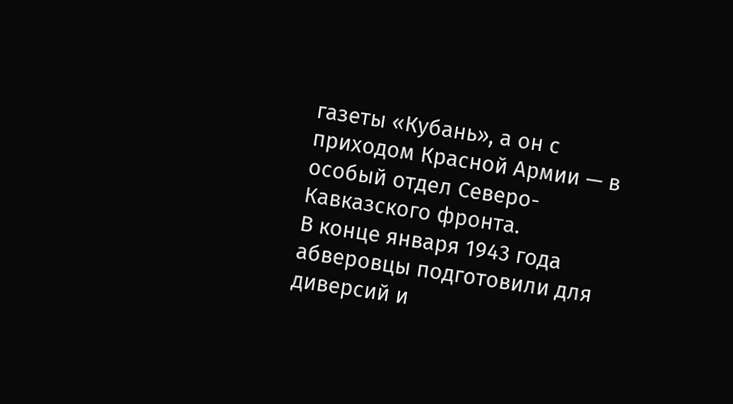газеты «Кубань», а он с приходом Красной Армии — в особый отдел Северо-Кавказского фронта.
В конце января 1943 года абверовцы подготовили для диверсий и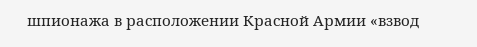шпионажа в расположении Красной Армии «взвод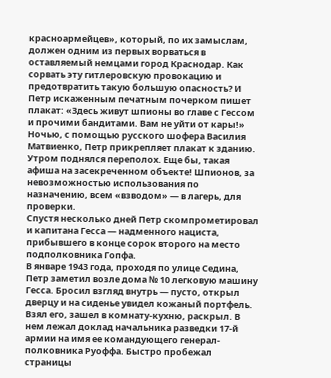красноармейцев», который, по их замыслам, должен одним из первых ворваться в оставляемый немцами город Краснодар. Как сорвать эту гитлеровскую провокацию и предотвратить такую большую опасность? И Петр искаженным печатным почерком пишет плакат: «Здесь живут шпионы во главе с Гессом и прочими бандитами. Вам не уйти от кары!» Ночью, с помощью русского шофера Василия Матвиенко, Петр прикрепляет плакат к зданию. Утром поднялся переполох. Еще бы, такая афиша на засекреченном объекте! Шпионов, за невозможностью использования по назначению, всем «взводом» — в лагерь, для проверки.
Спустя несколько дней Петр скомпрометировал и капитана Гесса — надменного нациста, прибывшего в конце сорок второго на место подполковника Гопфа.
В январе 1943 года, проходя по улице Седина, Петр заметил возле дома № 10 легковую машину Гесса. Бросил взгляд внутрь — пусто, открыл дверцу и на сиденье увидел кожаный портфель. Взял его, зашел в комнату-кухню, раскрыл. В нем лежал доклад начальника разведки 17-й армии на имя ее командующего генерал-полковника Руоффа. Быстро пробежал страницы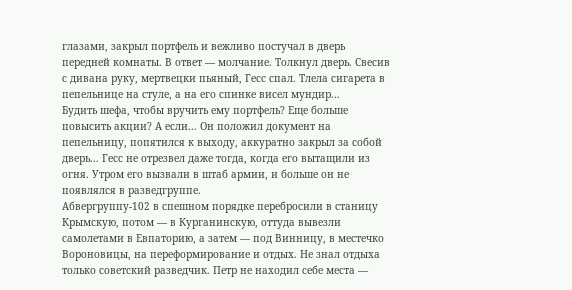глазами, закрыл портфель и вежливо постучал в дверь передней комнаты. В ответ — молчание. Толкнул дверь. Свесив с дивана руку, мертвецки пьяный, Гесс спал. Тлела сигарета в пепельнице на стуле, а на его спинке висел мундир...
Будить шефа, чтобы вручить ему портфель? Еще больше повысить акции? А если... Он положил документ на пепельницу, попятился к выходу, аккуратно закрыл за собой дверь... Гесс не отрезвел даже тогда, когда его вытащили из огня. Утром его вызвали в штаб армии, и больше он не появлялся в разведгруппе.
Абвергруппу-102 в спешном порядке перебросили в станицу Крымскую, потом — в Курганинскую, оттуда вывезли самолетами в Евпаторию, а затем — под Винницу, в местечко Вороновицы, на переформирование и отдых. Не знал отдыха только советский разведчик. Петр не находил себе места —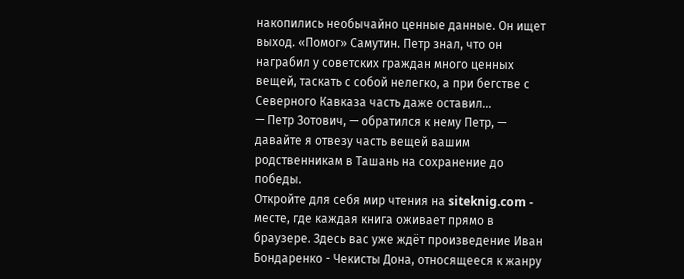накопились необычайно ценные данные. Он ищет выход. «Помог» Самутин. Петр знал, что он награбил у советских граждан много ценных вещей, таскать с собой нелегко, а при бегстве с Северного Кавказа часть даже оставил...
— Петр Зотович, — обратился к нему Петр, — давайте я отвезу часть вещей вашим родственникам в Ташань на сохранение до победы.
Откройте для себя мир чтения на siteknig.com - месте, где каждая книга оживает прямо в браузере. Здесь вас уже ждёт произведение Иван Бондаренко - Чекисты Дона, относящееся к жанру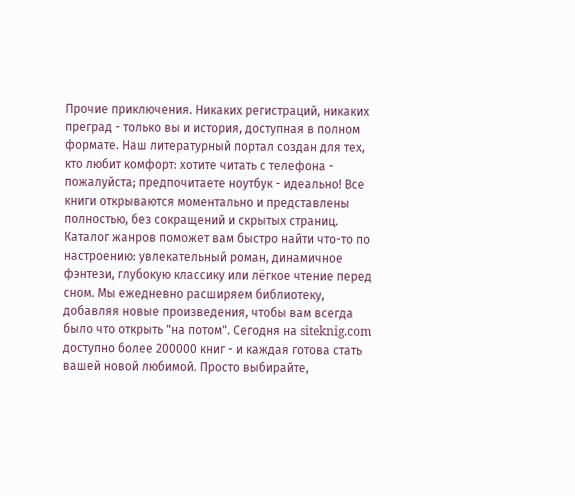Прочие приключения. Никаких регистраций, никаких преград - только вы и история, доступная в полном формате. Наш литературный портал создан для тех, кто любит комфорт: хотите читать с телефона - пожалуйста; предпочитаете ноутбук - идеально! Все книги открываются моментально и представлены полностью, без сокращений и скрытых страниц. Каталог жанров поможет вам быстро найти что-то по настроению: увлекательный роман, динамичное фэнтези, глубокую классику или лёгкое чтение перед сном. Мы ежедневно расширяем библиотеку, добавляя новые произведения, чтобы вам всегда было что открыть "на потом". Сегодня на siteknig.com доступно более 200000 книг - и каждая готова стать вашей новой любимой. Просто выбирайте,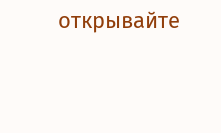открывайте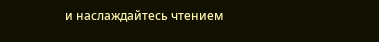и наслаждайтесь чтением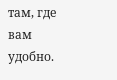там, где вам удобно.